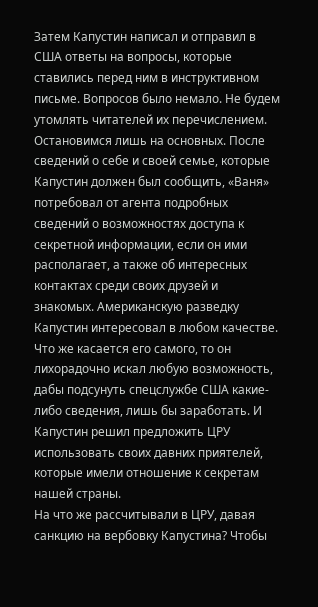Затем Капустин написал и отправил в США ответы на вопросы, которые ставились перед ним в инструктивном письме. Вопросов было немало. Не будем утомлять читателей их перечислением. Остановимся лишь на основных. После сведений о себе и своей семье, которые Капустин должен был сообщить, «Ваня» потребовал от агента подробных сведений о возможностях доступа к секретной информации, если он ими располагает, а также об интересных контактах среди своих друзей и знакомых. Американскую разведку Капустин интересовал в любом качестве. Что же касается его самого, то он лихорадочно искал любую возможность, дабы подсунуть спецслужбе США какие-либо сведения, лишь бы заработать. И Капустин решил предложить ЦРУ использовать своих давних приятелей, которые имели отношение к секретам нашей страны.
На что же рассчитывали в ЦРУ, давая санкцию на вербовку Капустина? Чтобы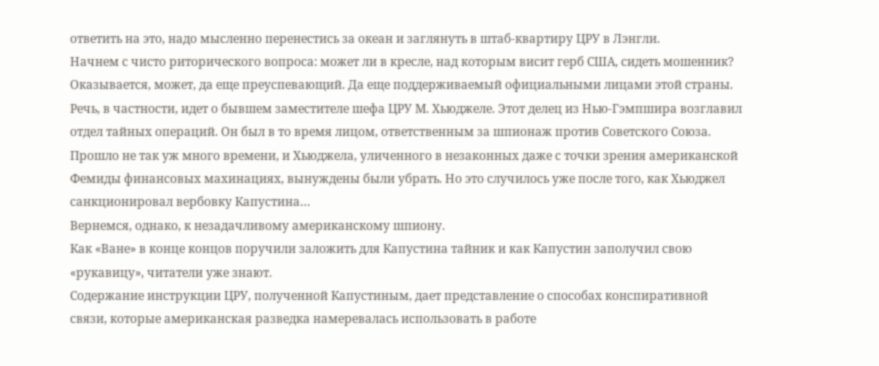ответить на это, надо мысленно перенестись за океан и заглянуть в штаб-квартиру ЦРУ в Лэнгли.
Начнем с чисто риторического вопроса: может ли в кресле, над которым висит герб США, сидеть мошенник? Оказывается, может, да еще преуспевающий. Да еще поддерживаемый официальными лицами этой страны. Речь, в частности, идет о бывшем заместителе шефа ЦРУ М. Хьюджеле. Этот делец из Нью-Гэмпшира возглавил отдел тайных операций. Он был в то время лицом, ответственным за шпионаж против Советского Союза. Прошло не так уж много времени, и Хьюджела, уличенного в незаконных даже с точки зрения американской Фемиды финансовых махинациях, вынуждены были убрать. Но это случилось уже после того, как Хьюджел санкционировал вербовку Капустина…
Вернемся, однако, к незадачливому американскому шпиону.
Как «Ване» в конце концов поручили заложить для Капустина тайник и как Капустин заполучил свою «рукавицу», читатели уже знают.
Содержание инструкции ЦРУ, полученной Капустиным, дает представление о способах конспиративной связи, которые американская разведка намеревалась использовать в работе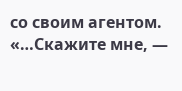со своим агентом. «…Скажите мне, —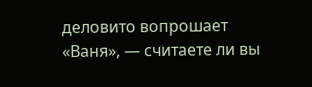деловито вопрошает «Ваня», — считаете ли вы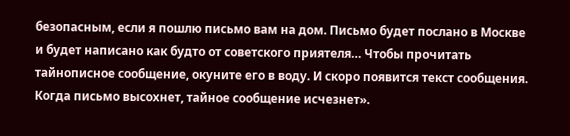безопасным, если я пошлю письмо вам на дом. Письмо будет послано в Москве и будет написано как будто от советского приятеля… Чтобы прочитать тайнописное сообщение, окуните его в воду. И скоро появится текст сообщения. Когда письмо высохнет, тайное сообщение исчезнет».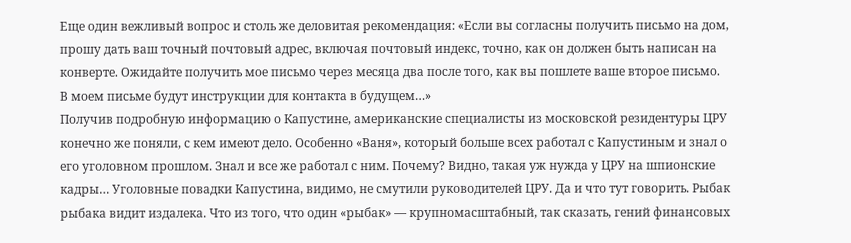Еще один вежливый вопрос и столь же деловитая рекомендация: «Если вы согласны получить письмо на дом, прошу дать ваш точный почтовый адрес, включая почтовый индекс, точно, как он должен быть написан на конверте. Ожидайте получить мое письмо через месяца два после того, как вы пошлете ваше второе письмо. В моем письме будут инструкции для контакта в будущем…»
Получив подробную информацию о Капустине, американские специалисты из московской резидентуры ЦРУ конечно же поняли, с кем имеют дело. Особенно «Ваня», который больше всех работал с Капустиным и знал о его уголовном прошлом. Знал и все же работал с ним. Почему? Видно, такая уж нужда у ЦРУ на шпионские кадры… Уголовные повадки Капустина, видимо, не смутили руководителей ЦРУ. Да и что тут говорить. Рыбак рыбака видит издалека. Что из того, что один «рыбак» — крупномасштабный, так сказать, гений финансовых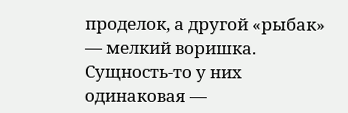проделок, а другой «рыбак» — мелкий воришка. Сущность-то у них одинаковая —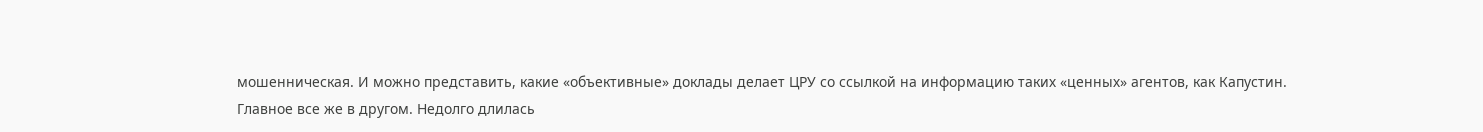мошенническая. И можно представить, какие «объективные» доклады делает ЦРУ со ссылкой на информацию таких «ценных» агентов, как Капустин.
Главное все же в другом. Недолго длилась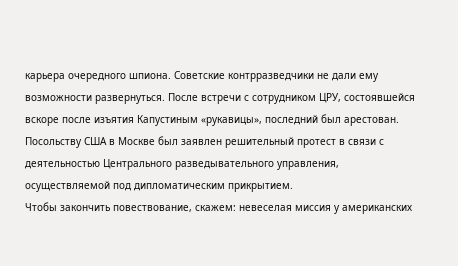карьера очередного шпиона. Советские контрразведчики не дали ему возможности развернуться. После встречи с сотрудником ЦРУ, состоявшейся вскоре после изъятия Капустиным «рукавицы», последний был арестован. Посольству США в Москве был заявлен решительный протест в связи с деятельностью Центрального разведывательного управления, осуществляемой под дипломатическим прикрытием.
Чтобы закончить повествование, скажем: невеселая миссия у американских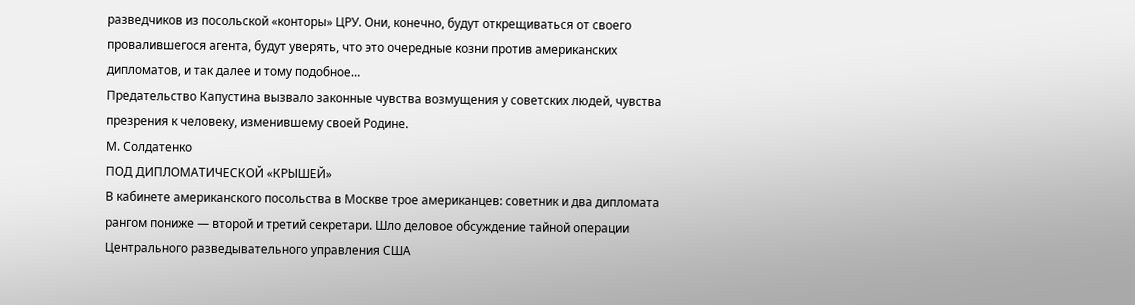разведчиков из посольской «конторы» ЦРУ. Они, конечно, будут открещиваться от своего провалившегося агента, будут уверять, что это очередные козни против американских дипломатов, и так далее и тому подобное…
Предательство Капустина вызвало законные чувства возмущения у советских людей, чувства презрения к человеку, изменившему своей Родине.
М. Солдатенко
ПОД ДИПЛОМАТИЧЕСКОЙ «КРЫШЕЙ»
В кабинете американского посольства в Москве трое американцев: советник и два дипломата рангом пониже — второй и третий секретари. Шло деловое обсуждение тайной операции Центрального разведывательного управления США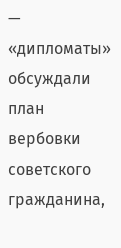— «дипломаты» обсуждали план вербовки советского гражданина,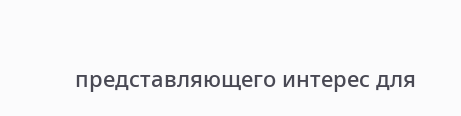представляющего интерес для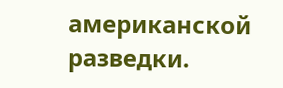американской разведки.